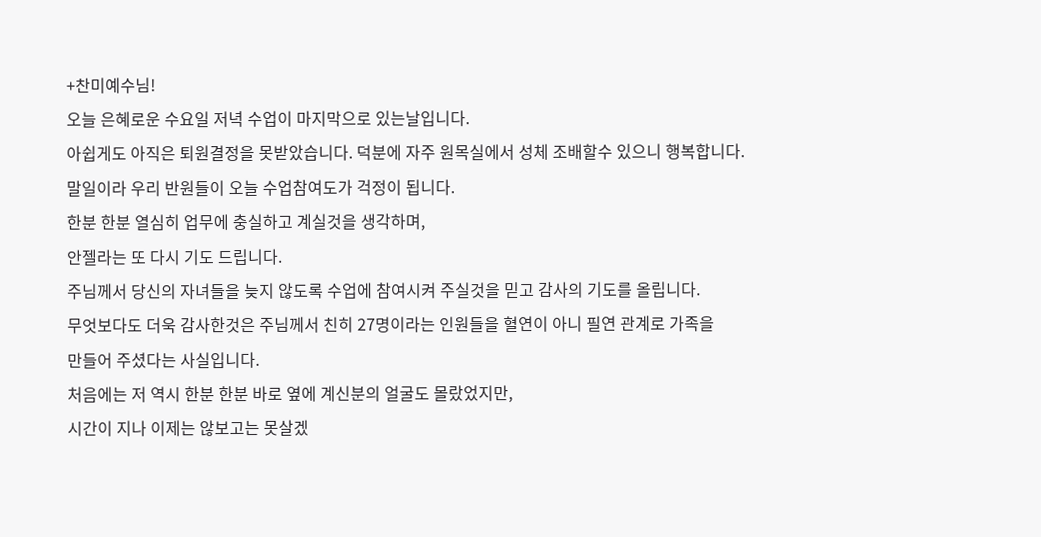+찬미예수님!
오늘 은혜로운 수요일 저녁 수업이 마지막으로 있는날입니다.
아쉽게도 아직은 퇴원결정을 못받았습니다. 덕분에 자주 원목실에서 성체 조배할수 있으니 행복합니다.
말일이라 우리 반원들이 오늘 수업참여도가 걱정이 됩니다.
한분 한분 열심히 업무에 충실하고 계실것을 생각하며,
안젤라는 또 다시 기도 드립니다.
주님께서 당신의 자녀들을 늦지 않도록 수업에 참여시켜 주실것을 믿고 감사의 기도를 올립니다.
무엇보다도 더욱 감사한것은 주님께서 친히 27명이라는 인원들을 혈연이 아니 필연 관계로 가족을
만들어 주셨다는 사실입니다.
처음에는 저 역시 한분 한분 바로 옆에 계신분의 얼굴도 몰랐었지만,
시간이 지나 이제는 않보고는 못살겠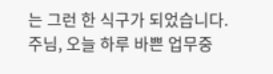는 그런 한 식구가 되었습니다.
주님, 오늘 하루 바쁜 업무중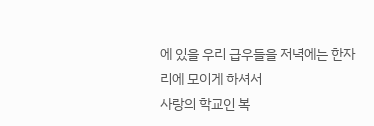에 있을 우리 급우들을 저녁에는 한자리에 모이게 하셔서
사랑의 학교인 복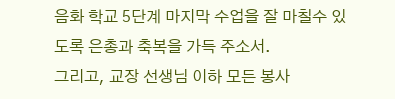음화 학교 5단계 마지막 수업을 잘 마칠수 있도록 은총과 축복을 가득 주소서.
그리고, 교장 선생님 이하 모든 봉사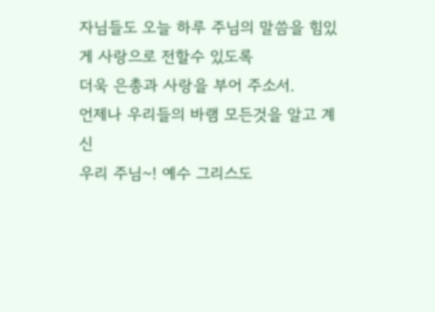자님들도 오늘 하루 주님의 말씀을 힘있게 사랑으로 전할수 있도록
더욱 은총과 사랑을 부어 주소서.
언제나 우리들의 바램 모든것을 알고 계신
우리 주님~! 예수 그리스도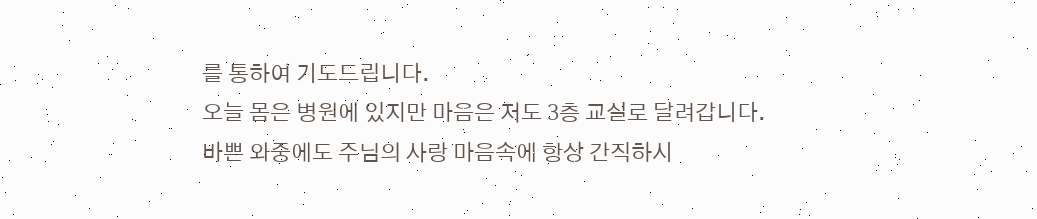를 통하여 기도드립니다.
오늘 몸은 병원에 있지만 마음은 저도 3층 교실로 달려갑니다.
바쁜 와중에도 주님의 사랑 마음속에 항상 간직하시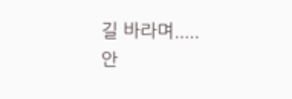길 바라며.....
안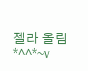젤라 올림 *^^*~v